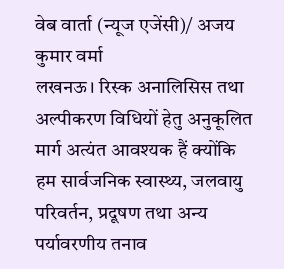वेब वार्ता (न्यूज एजेंसी)/ अजय कुमार वर्मा
लखनऊ। रिस्क अनालिसिस तथा अल्पीकरण विधियों हेतु अनुकूलित मार्ग अत्यंत आवश्यक हैं क्योंकि हम सार्वजनिक स्वास्थ्य, जलवायु परिवर्तन, प्रदूषण तथा अन्य पर्यावरणीय तनाव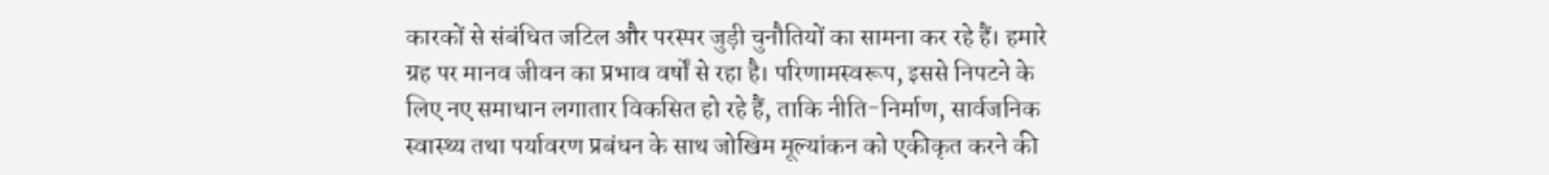कारकों से संबंधित जटिल और परस्पर जुड़ी चुनौतियों का सामना कर रहे हैं। हमारे ग्रह पर मानव जीवन का प्रभाव वर्षों से रहा है। परिणामस्वरूप, इससे निपटने के लिए नए समाधान लगातार विकसित हो रहे हैं, ताकि नीति-निर्माण, सार्वजनिक स्वास्थ्य तथा पर्यावरण प्रबंधन के साथ जोखिम मूल्यांकन को एकीकृत करने की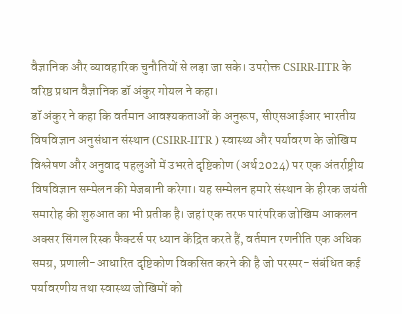वैज्ञानिक और व्यावहारिक चुनौतियों से लड़ा जा सके। उपरोक्त CSIRR-IITR के वरिष्ठ प्रधान वैज्ञानिक डॉ अंकुर गोयल ने कहा।
डॉ अंकुर ने कहा कि वर्तमान आवश्यकताओं के अनुरूप, सीएसआईआर भारतीय विषविज्ञान अनुसंधान संस्थान (CSIRR-IITR ) स्वास्थ्य और पर्यावरण के जोखिम विश्लेषण और अनुवाद पहलुओं में उभरते दृष्टिकोण (अर्थ2024) पर एक अंतर्राष्ट्रीय विषविज्ञान सम्मेलन की मेजबानी करेगा। यह सम्मेलन हमारे संस्थान के हीरक जयंती समारोह की शुरुआत का भी प्रतीक है। जहां एक तरफ पारंपरिक जोखिम आकलन अक्सर सिंगल रिस्क फैक्टर्स पर ध्यान केंद्रित करते हैं, वर्तमान रणनीति एक अधिक समग्र, प्रणाली-आधारित दृष्टिकोण विकसित करने की है जो परस्पर- संबंधित कई पर्यावरणीय तथा स्वास्थ्य जोखिमों को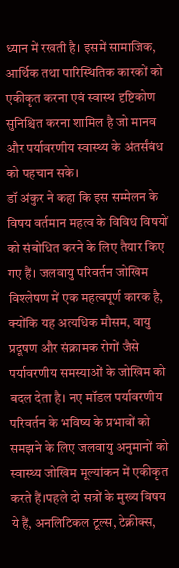ध्यान में रखती है। इसमें सामाजिक, आर्थिक तथा पारिस्थितिक कारकों को एकीकृत करना एवं स्वास्थ दृष्टिकोण सुनिश्चित करना शामिल है जो मानव और पर्यावरणीय स्वास्थ्य के अंतर्संबंध को पहचान सके।
डॉ अंकुर ने कहा कि इस सम्मेलन के विषय वर्तमान महत्व के विविध विषयों को संबोधित करने के लिए तैयार किए गए हैं। जलवायु परिवर्तन जोखिम विश्लेषण में एक महत्वपूर्ण कारक है, क्योंकि यह अत्यधिक मौसम, वायु प्रदूषण और संक्रामक रोगों जैसे पर्यावरणीय समस्याओं के जोखिम को बदल देता है। नए मॉडल पर्यावरणीय परिवर्तन के भविष्य के प्रभावों को समझने के लिए जलवायु अनुमानों को स्वास्थ्य जोखिम मूल्यांकन में एकीकृत करते हैं।पहले दो सत्रों के मुख्य विषय ये हैं, अनलिटिकल टूल्स, टेक्नीक्स,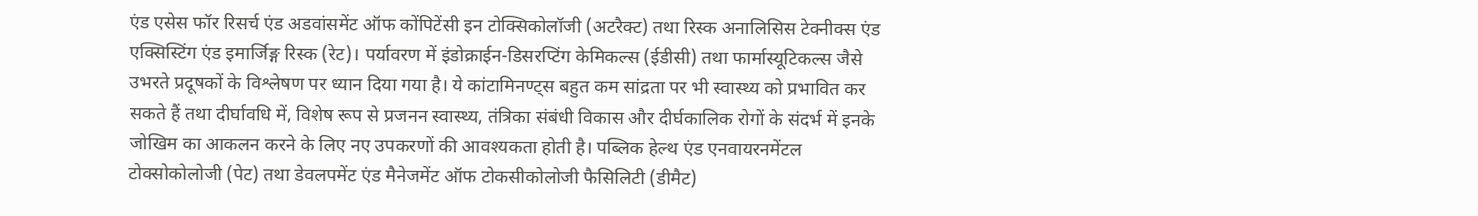एंड एसेस फॉर रिसर्च एंड अडवांसमेंट ऑफ कोंपिटेंसी इन टोक्सिकोलॉजी (अटरैक्ट) तथा रिस्क अनालिसिस टेक्नीक्स एंड एक्सिस्टिंग एंड इमार्जिङ्ग रिस्क (रेट)। पर्यावरण में इंडोक्राईन-डिसरप्टिंग केमिकल्स (ईडीसी) तथा फार्मास्यूटिकल्स जैसे उभरते प्रदूषकों के विश्लेषण पर ध्यान दिया गया है। ये कांटामिनण्ट्स बहुत कम सांद्रता पर भी स्वास्थ्य को प्रभावित कर सकते हैं तथा दीर्घावधि में, विशेष रूप से प्रजनन स्वास्थ्य, तंत्रिका संबंधी विकास और दीर्घकालिक रोगों के संदर्भ में इनके जोखिम का आकलन करने के लिए नए उपकरणों की आवश्यकता होती है। पब्लिक हेल्थ एंड एनवायरनमेंटल टोक्सोकोलोजी (पेट) तथा डेवलपमेंट एंड मैनेजमेंट ऑफ टोकसीकोलोजी फैसिलिटी (डीमैट)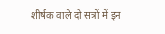शीर्षक वाले दो सत्रों में इन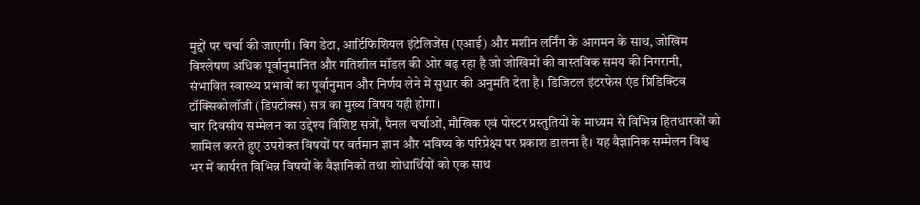मुद्दों पर चर्चा की जाएगी। बिग डेटा, आर्टिफिशियल इंटेलिजेंस (एआई) और मशीन लर्निंग के आगमन के साथ, जोखिम विश्लेषण अधिक पूर्वानुमानित और गतिशील मॉडल की ओर बढ़ रहा है जो जोखिमों की वास्तविक समय की निगरानी, संभावित स्वास्थ्य प्रभावों का पूर्वानुमान और निर्णय लेने में सुधार की अनुमति देता है। डिजिटल इंटरफेस एंड प्रिडिक्टिव टॉक्सिकोलॉजी (डिपटोक्स) सत्र का मुख्य विषय यही होगा।
चार दिवसीय सम्मेलन का उद्देश्य विशिष्ट सत्रों, पैनल चर्चाओं, मौखिक एवं पोस्टर प्रस्तुतियों के माध्यम से विभिन्न हितधारकों को शामिल करते हुए उपरोक्त विषयों पर वर्तमान ज्ञान और भविष्य के परिप्रेक्ष्य पर प्रकाश डालना है। यह वैज्ञानिक सम्मेलन विश्व भर में कार्यरत विभिन्न विषयों के वैज्ञानिकों तथा शोधार्थियों को एक साथ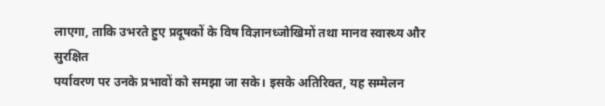लाएगा, ताकि उभरते हुए प्रदूषकों के विष विज्ञानध्जोखिमों तथा मानव स्वास्थ्य और सुरक्षित
पर्यावरण पर उनके प्रभावों को समझा जा सके। इसके अतिरिक्त, यह सम्मेलन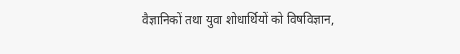वैज्ञानिकों तथा युवा शोधार्थियों को विषविज्ञान,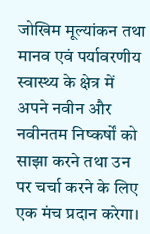जोखिम मूल्यांकन तथा मानव एवं पर्यावरणीय स्वास्थ्य के क्षेत्र में अपने नवीन और नवीनतम निष्कर्षों को साझा करने तथा उन पर चर्चा करने के लिए एक मंच प्रदान करेगा।